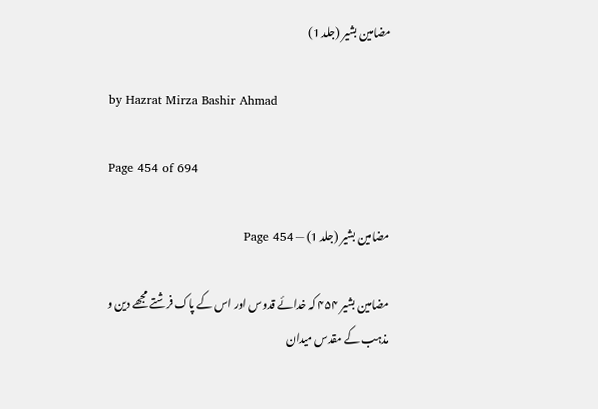مضامین بشیر (جلد 1)

by Hazrat Mirza Bashir Ahmad

Page 454 of 694

مضامین بشیر (جلد 1) — Page 454

مضامین بشیر ۴۵۴ کہ خدائے قدوس اور اس کے پاک فرشتے مجھے دین و مذہب کے مقدس میدان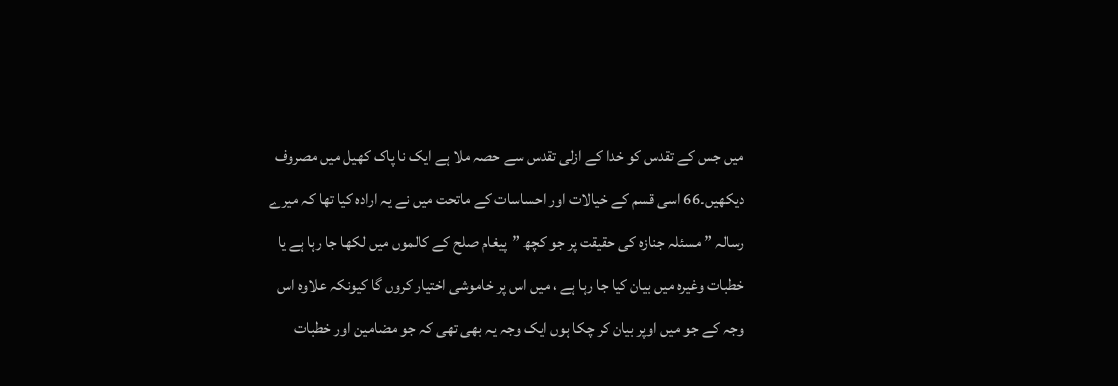میں جس کے تقدس کو خدا کے ازلی تقدس سے حصہ ملا ہے ایک نا پاک کھیل میں مصروف دیکھیں۔66 اسی قسم کے خیالات اور احساسات کے ماتحت میں نے یہ ارادہ کیا تھا کہ میرے رسالہ ” مسئلہ جنازہ کی حقیقت پر جو کچھ ”پیغام صلح کے کالموں میں لکھا جا رہا ہے یا خطبات وغیرہ میں بیان کیا جا رہا ہے ، میں اس پر خاموشی اختیار کروں گا کیونکہ علاوہ اس وجہ کے جو میں اوپر بیان کر چکا ہوں ایک وجہ یہ بھی تھی کہ جو مضامین اور خطبات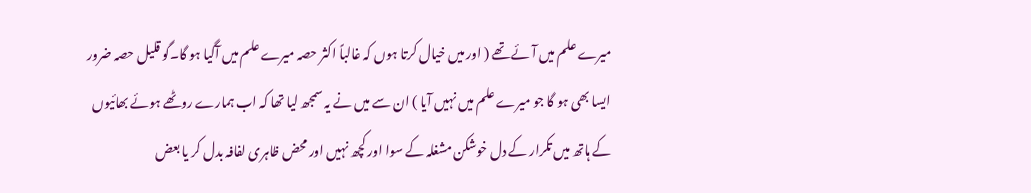میرے علم میں آئے تھے ( اور میں خیال کرتا ہوں کہ غالباً اکثر حصہ میرے علم میں آگیا ہو گا۔گو قلیل حصہ ضرور ایسا بھی ہو گا جو میرے علم میں نہیں آیا ) ان سے میں نے یہ سمجھ لیا تھا کہ اب ہمارے روٹھے ہوئے بھائیوں کے ہاتھ میں تکرار کے دل خوشکن مشغلہ کے سوا اور کچھ نہیں اور محض ظاہری لفافہ بدل کر یا بعض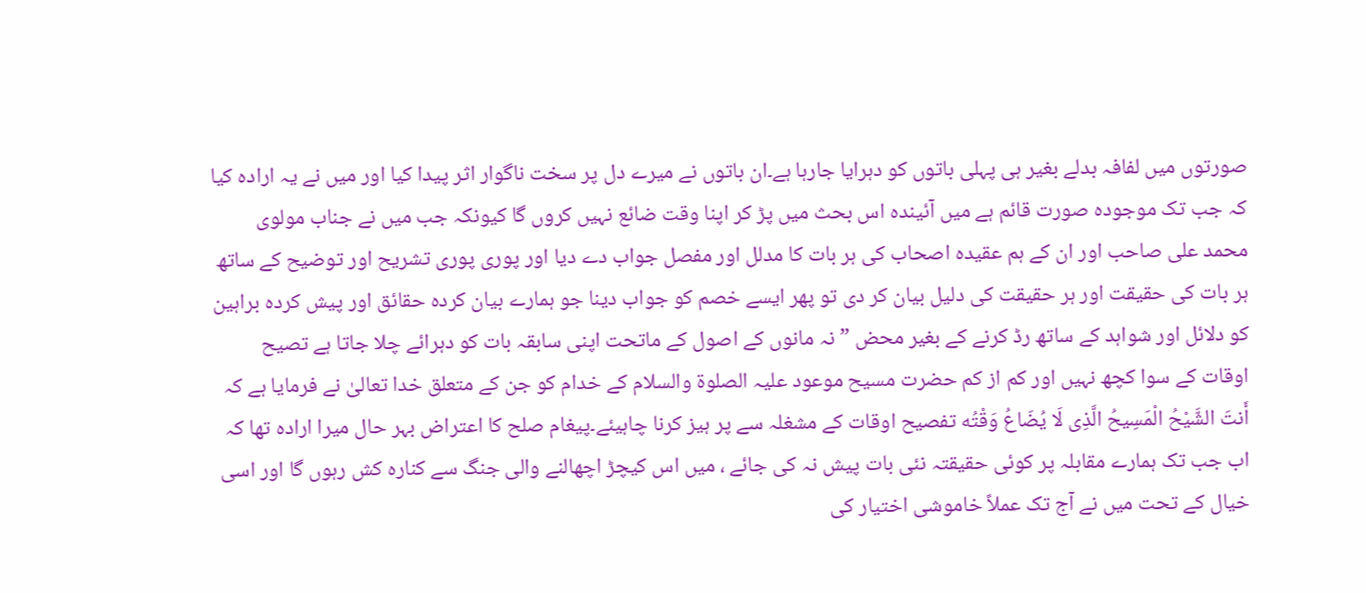صورتوں میں لفافہ بدلے بغیر ہی پہلی باتوں کو دہرایا جارہا ہے۔ان باتوں نے میرے دل پر سخت ناگوار اثر پیدا کیا اور میں نے یہ ارادہ کیا کہ جب تک موجودہ صورت قائم ہے میں آئیندہ اس بحث میں پڑ کر اپنا وقت ضائع نہیں کروں گا کیونکہ جب میں نے جناب مولوی محمد علی صاحب اور ان کے ہم عقیدہ اصحاب کی ہر بات کا مدلل اور مفصل جواب دے دیا اور پوری پوری تشریح اور توضیح کے ساتھ ہر بات کی حقیقت اور ہر حقیقت کی دلیل بیان کر دی تو پھر ایسے خصم کو جواب دینا جو ہمارے بیان کردہ حقائق اور پیش کردہ براہین کو دلائل اور شواہد کے ساتھ رڈ کرنے کے بغیر محض ” نہ مانوں کے اصول کے ماتحت اپنی سابقہ بات کو دہرائے چلا جاتا ہے تصیح اوقات کے سوا کچھ نہیں اور کم از کم حضرت مسیح موعود علیہ الصلوۃ والسلام کے خدام کو جن کے متعلق خدا تعالیٰ نے فرمایا ہے کہ أَنتَ الشَّيْحُ الْمَسِيحُ الَّذِى لَا يُضَاعُ وَقْتُه تفصیح اوقات کے مشغلہ سے پر ہیز کرنا چاہیئے۔پیغام صلح کا اعتراض بہر حال میرا ارادہ تھا کہ اب جب تک ہمارے مقابلہ پر کوئی حقیقتہ نئی بات پیش نہ کی جائے ، میں اس کیچڑ اچھالنے والی جنگ سے کنارہ کش رہوں گا اور اسی خیال کے تحت میں نے آج تک عملاً خاموشی اختیار کی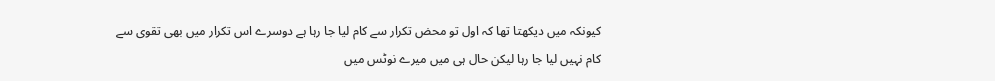کیونکہ میں دیکھتا تھا کہ اول تو محض تکرار سے کام لیا جا رہا ہے دوسرے اس تکرار میں بھی تقوی سے کام نہیں لیا جا رہا لیکن حال ہی میں میرے نوٹس میں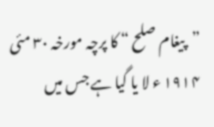”پیغام صلح “ کا پرچہ مورخہ ۳۰ مئی ۱۹۱۴ ء لا یا گیا ہے جس میں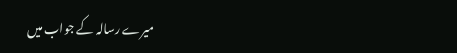میرے رسالہ کے جواب میں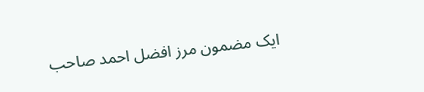ایک مضمون مرز افضل احمد صاحب